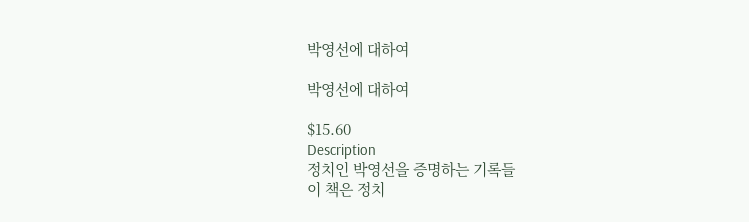박영선에 대하여

박영선에 대하여

$15.60
Description
정치인 박영선을 증명하는 기록들
이 책은 정치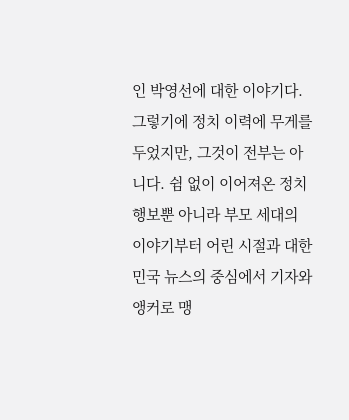인 박영선에 대한 이야기다. 그렇기에 정치 이력에 무게를 두었지만, 그것이 전부는 아니다. 쉼 없이 이어져온 정치 행보뿐 아니라 부모 세대의 이야기부터 어린 시절과 대한민국 뉴스의 중심에서 기자와 앵커로 맹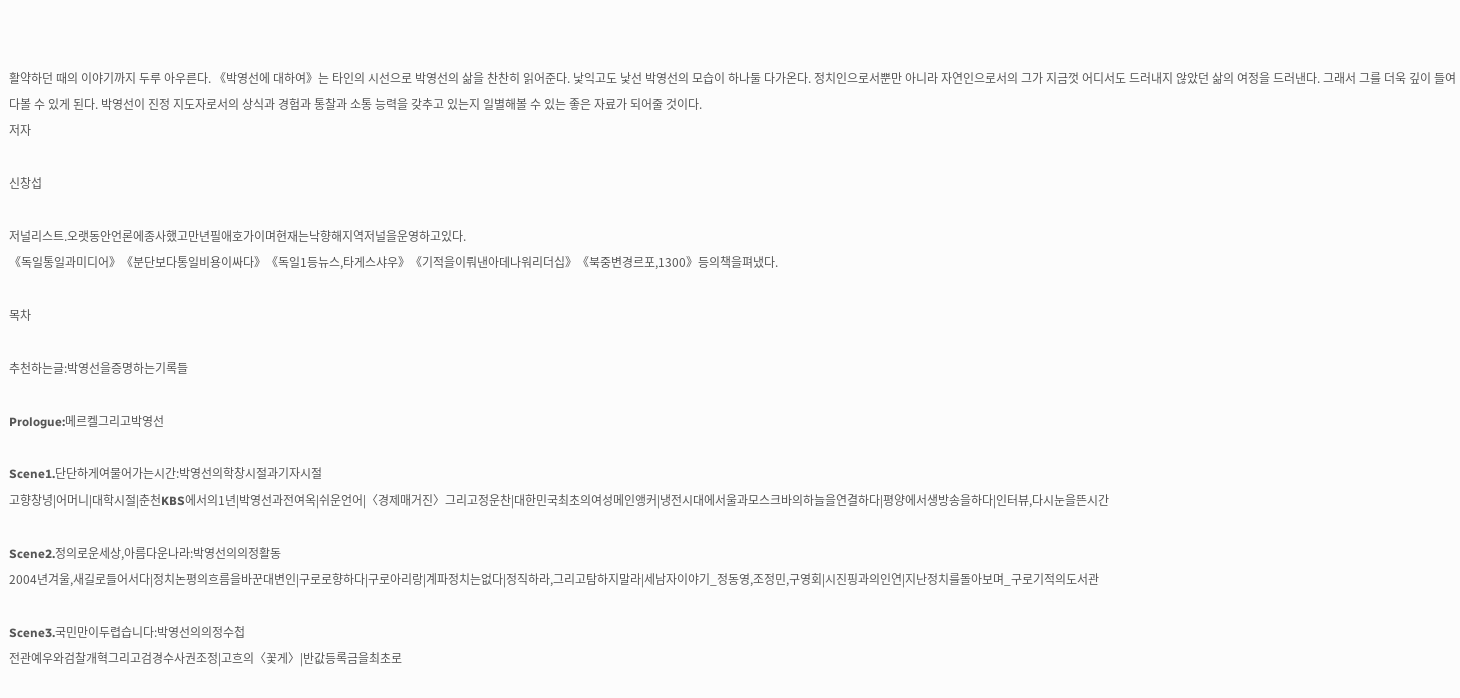활약하던 때의 이야기까지 두루 아우른다. 《박영선에 대하여》는 타인의 시선으로 박영선의 삶을 찬찬히 읽어준다. 낯익고도 낯선 박영선의 모습이 하나둘 다가온다. 정치인으로서뿐만 아니라 자연인으로서의 그가 지금껏 어디서도 드러내지 않았던 삶의 여정을 드러낸다. 그래서 그를 더욱 깊이 들여다볼 수 있게 된다. 박영선이 진정 지도자로서의 상식과 경험과 통찰과 소통 능력을 갖추고 있는지 일별해볼 수 있는 좋은 자료가 되어줄 것이다.
저자

신창섭

저널리스트.오랫동안언론에종사했고만년필애호가이며현재는낙향해지역저널을운영하고있다.
《독일통일과미디어》《분단보다통일비용이싸다》《독일1등뉴스,타게스샤우》《기적을이뤄낸아데나워리더십》《북중변경르포,1300》등의책을펴냈다.

목차

추천하는글:박영선을증명하는기록들

Prologue:메르켈그리고박영선

Scene1.단단하게여물어가는시간:박영선의학창시절과기자시절
고향창녕|어머니|대학시절|춘천KBS에서의1년|박영선과전여옥|쉬운언어|〈경제매거진〉그리고정운찬|대한민국최초의여성메인앵커|냉전시대에서울과모스크바의하늘을연결하다|평양에서생방송을하다|인터뷰,다시눈을뜬시간

Scene2.정의로운세상,아름다운나라:박영선의의정활동
2004년겨울,새길로들어서다|정치논평의흐름을바꾼대변인|구로로향하다|구로아리랑|계파정치는없다|정직하라,그리고탐하지말라|세남자이야기_정동영,조정민,구영회|시진핑과의인연|지난정치를돌아보며_구로기적의도서관

Scene3.국민만이두렵습니다:박영선의의정수첩
전관예우와검찰개혁그리고검경수사권조정|고흐의〈꽃게〉|반값등록금을최초로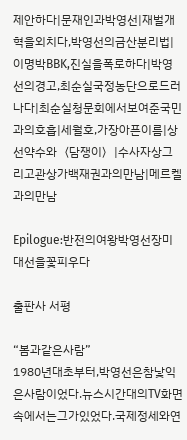제안하다|문재인과박영선|재벌개혁을외치다,박영선의금산분리법|이명박BBK,진실을폭로하다|박영선의경고,최순실국정농단으로드러나다|최순실청문회에서보여준국민과의호흡|세월호,가장아픈이름|상선약수와〈담쟁이〉|수사자상그리고관상가백재권과의만남|메르켈과의만남

Epilogue:반전의여왕박영선장미대선을꽃피우다

출판사 서평

“봄과같은사람”
1980년대초부터,박영선은참낯익은사람이었다.뉴스시간대의TV화면속에서는그가있었다.국제정세와연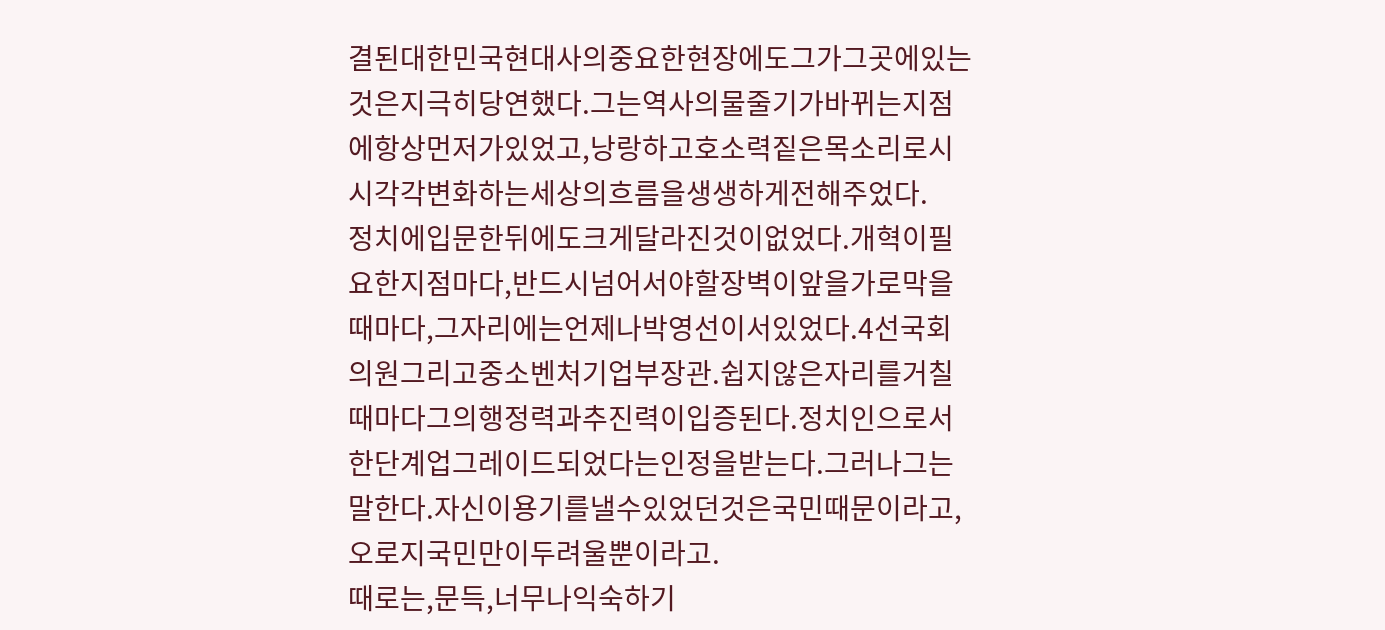결된대한민국현대사의중요한현장에도그가그곳에있는것은지극히당연했다.그는역사의물줄기가바뀌는지점에항상먼저가있었고,낭랑하고호소력짙은목소리로시시각각변화하는세상의흐름을생생하게전해주었다.
정치에입문한뒤에도크게달라진것이없었다.개혁이필요한지점마다,반드시넘어서야할장벽이앞을가로막을때마다,그자리에는언제나박영선이서있었다.4선국회의원그리고중소벤처기업부장관.쉽지않은자리를거칠때마다그의행정력과추진력이입증된다.정치인으로서한단계업그레이드되었다는인정을받는다.그러나그는말한다.자신이용기를낼수있었던것은국민때문이라고,오로지국민만이두려울뿐이라고.
때로는,문득,너무나익숙하기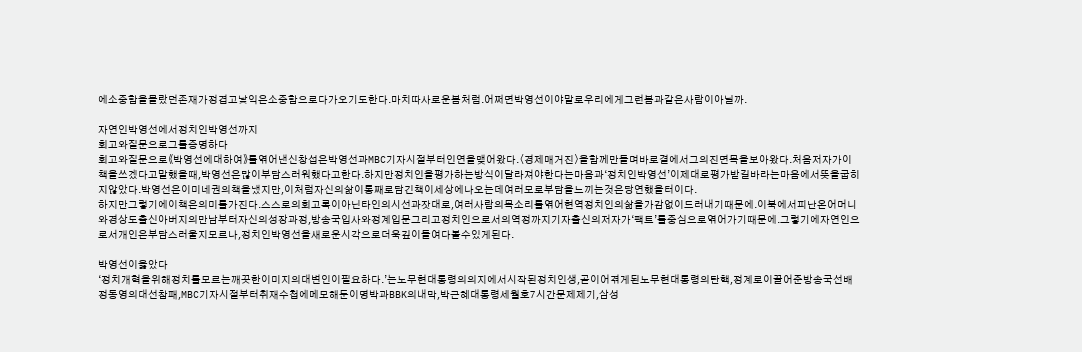에소중함을몰랐던존재가정겹고낯익은소중함으로다가오기도한다.마치따사로운봄처럼.어쩌면박영선이야말로우리에게그런봄과같은사람이아닐까.

자연인박영선에서정치인박영선까지
회고와질문으로그를증명하다
회고와질문으로《박영선에대하여》를엮어낸신창섭은박영선과MBC기자시절부터인연을맺어왔다.〈경제매거진〉을함께만들며바로곁에서그의진면목을보아왔다.처음저자가이책을쓰겠다고말했을때,박영선은많이부담스러워했다고한다.하지만정치인을평가하는방식이달라져야한다는마음과‘정치인박영선’이제대로평가받길바라는마음에서뜻을굽히지않았다.박영선은이미네권의책을냈지만,이처럼자신의삶이통째로담긴책이세상에나오는데여러모로부담을느끼는것은당연했을터이다.
하지만그렇기에이책은의미를가진다.스스로의회고록이아닌타인의시선과잣대로,여러사람의목소리를엮어현역정치인의삶을가감없이드러내기때문에.이북에서피난온어머니와경상도출신아버지의만남부터자신의성장과정,방송국입사와정계입문그리고정치인으로서의역정까지기자출신의저자가‘팩트’를중심으로엮어가기때문에.그렇기에자연인으로서개인은부담스러울지모르나,정치인박영선을새로운시각으로더욱깊이들여다볼수있게된다.

박영선이옳았다
‘정치개혁을위해정치를모르는깨끗한이미지의대변인이필요하다.’는노무현대통령의의지에서시작된정치인생,곧이어겪게된노무현대통령의탄핵,정계로이끌어준방송국선배정동영의대선참패,MBC기자시절부터취재수첩에메모해둔이명박과BBK의내막,박근혜대통령세월호7시간문제제기,삼성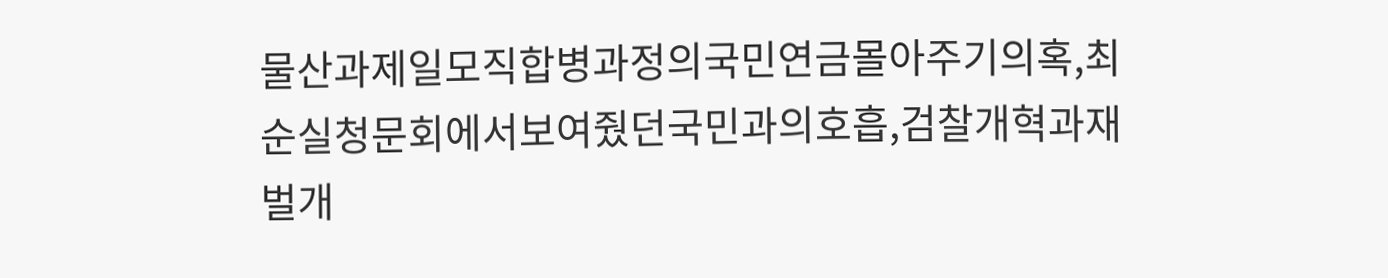물산과제일모직합병과정의국민연금몰아주기의혹,최순실청문회에서보여줬던국민과의호흡,검찰개혁과재벌개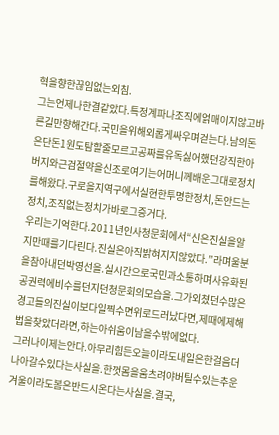혁을향한끊임없는외침.
그는언제나한결같았다.특정계파나조직에얽매이지않고바른길만향해간다.국민을위해외롭게싸우며걷는다.남의돈은단돈1원도탐할줄모르고공짜를유독싫어했던강직한아버지와근검절약을신조로여기는어머니께배운그대로정치를해왔다.구로을지역구에서실현한투명한정치,돈안드는정치,조직없는정치가바로그증거다.
우리는기억한다.2011년인사청문회에서“신은진실을알지만때를기다린다.진실은아직밝혀지지않았다.”라며울분을참아내던박영선을.실시간으로국민과소통하며사유화된공권력에비수를던지던청문회의모습을.그가외쳤던수많은경고들의진실이보다일찍수면위로드러났다면,제때에제해법을찾았더라면,하는아쉬움이남을수밖에없다.
그러나이제는안다.아무리힘든오늘이라도내일은한걸음더나아갈수있다는사실을.한껏몸을움츠려야버틸수있는추운겨울이라도봄은반드시온다는사실을.결국,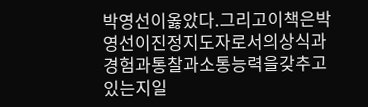박영선이옳았다.그리고이책은박영선이진정지도자로서의상식과경험과통찰과소통능력을갖추고있는지일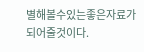별해볼수있는좋은자료가되어줄것이다.